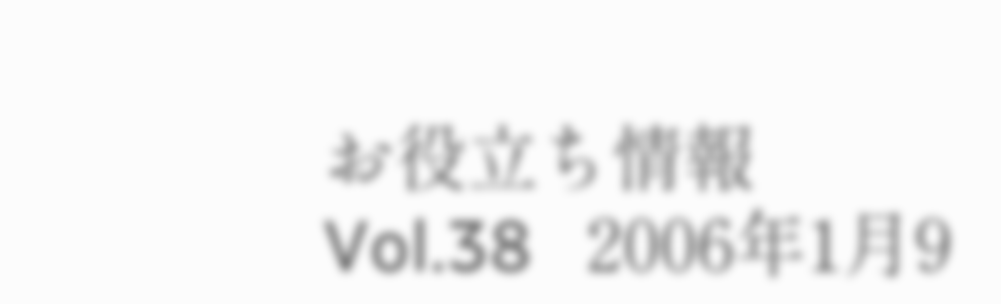お役立ち情報  Vol.38   2006年1月9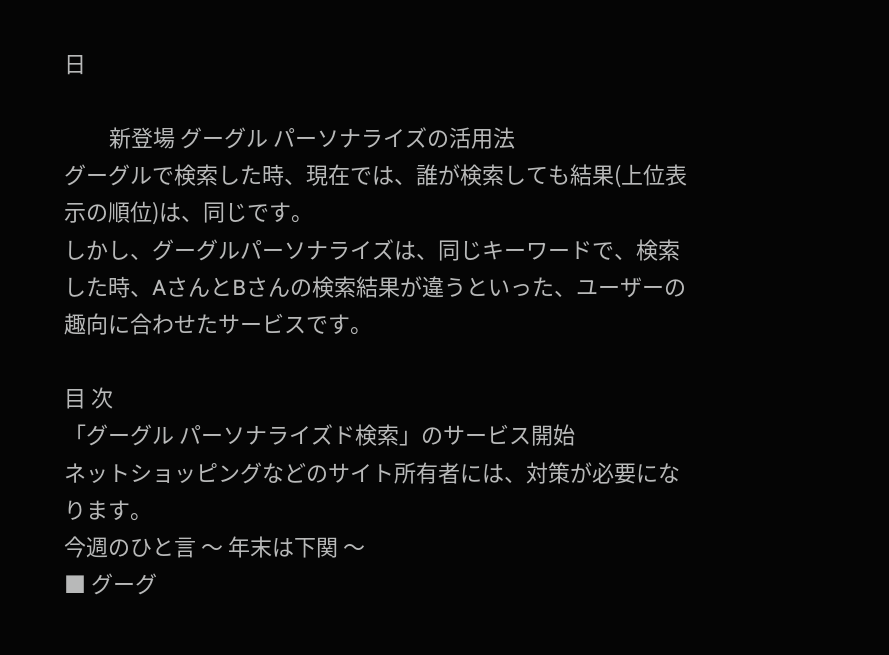日

         新登場 グーグル パーソナライズの活用法
グーグルで検索した時、現在では、誰が検索しても結果(上位表示の順位)は、同じです。
しかし、グーグルパーソナライズは、同じキーワードで、検索した時、AさんとBさんの検索結果が違うといった、ユーザーの趣向に合わせたサービスです。

目 次
「グーグル パーソナライズド検索」のサービス開始
ネットショッピングなどのサイト所有者には、対策が必要になります。
今週のひと言 〜 年末は下関 〜
■ グーグ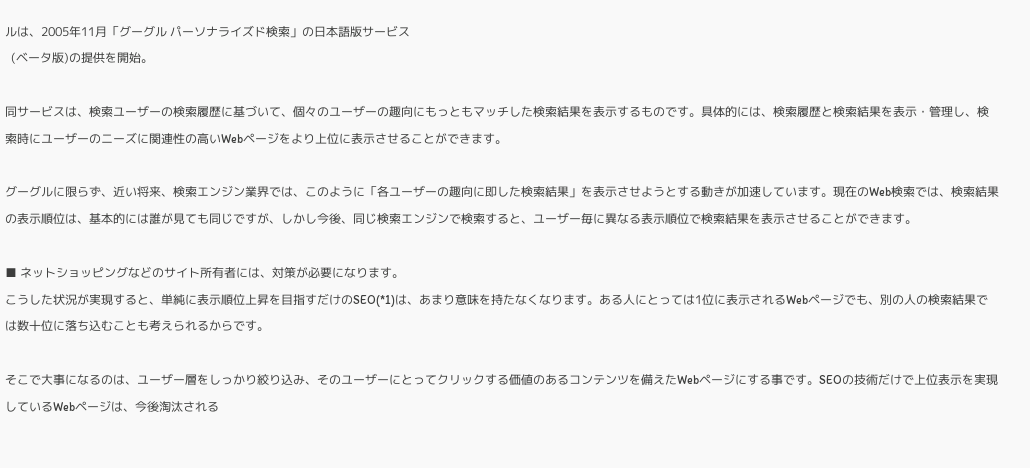ルは、2005年11月「グーグル パーソナライズド検索」の日本語版サービス
  (ベータ版)の提供を開始。

同サービスは、検索ユーザーの検索履歴に基づいて、個々のユーザーの趣向にもっともマッチした検索結果を表示するものです。具体的には、検索履歴と検索結果を表示・管理し、検索時にユーザーのニーズに関連性の高いWebページをより上位に表示させることができます。

グーグルに限らず、近い将来、検索エンジン業界では、このように「各ユーザーの趣向に即した検索結果」を表示させようとする動きが加速しています。現在のWeb検索では、検索結果の表示順位は、基本的には誰が見ても同じですが、しかし今後、同じ検索エンジンで検索すると、ユーザー毎に異なる表示順位で検索結果を表示させることができます。

■ ネットショッピングなどのサイト所有者には、対策が必要になります。
こうした状況が実現すると、単純に表示順位上昇を目指すだけのSEO(*1)は、あまり意味を持たなくなります。ある人にとっては1位に表示されるWebページでも、別の人の検索結果では数十位に落ち込むことも考えられるからです。

そこで大事になるのは、ユーザー層をしっかり絞り込み、そのユーザーにとってクリックする価値のあるコンテンツを備えたWebページにする事です。SEOの技術だけで上位表示を実現しているWebページは、今後淘汰される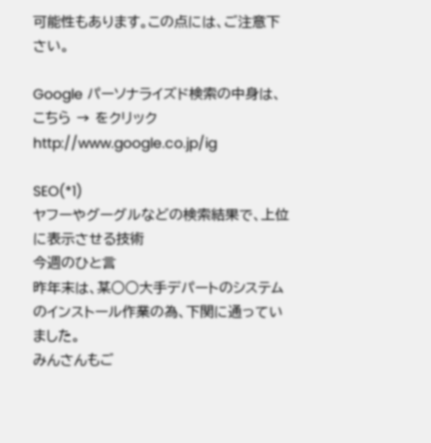可能性もあります。この点には、ご注意下さい。

Google パーソナライズド検索の中身は、こちら → をクリック http://www.google.co.jp/ig

SEO(*1)
ヤフーやグーグルなどの検索結果で、上位に表示させる技術
今週のひと言
昨年末は、某○○大手デパートのシステムのインストール作業の為、下関に通っていました。
みんさんもご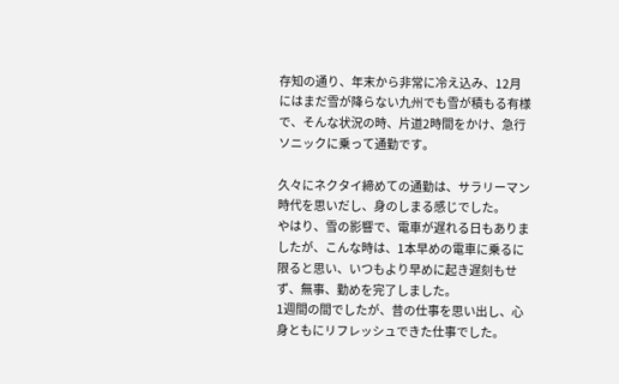存知の通り、年末から非常に冷え込み、12月にはまだ雪が降らない九州でも雪が積もる有様で、そんな状況の時、片道2時間をかけ、急行ソニックに乗って通勤です。

久々にネクタイ締めての通勤は、サラリーマン時代を思いだし、身のしまる感じでした。
やはり、雪の影響で、電車が遅れる日もありましたが、こんな時は、1本早めの電車に乗るに限ると思い、いつもより早めに起き遅刻もせず、無事、勤めを完了しました。
1週間の間でしたが、昔の仕事を思い出し、心身ともにリフレッシュできた仕事でした。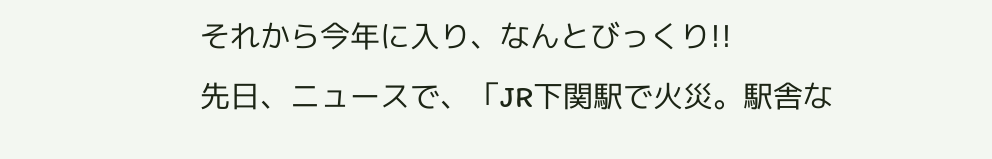それから今年に入り、なんとびっくり!!
先日、ニュースで、「JR下関駅で火災。駅舎な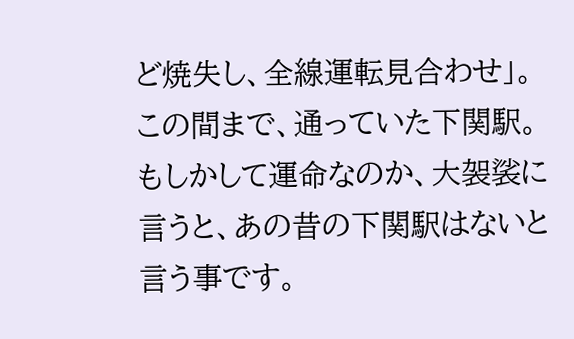ど焼失し、全線運転見合わせ」。
この間まで、通っていた下関駅。
もしかして運命なのか、大袈裟に言うと、あの昔の下関駅はないと言う事です。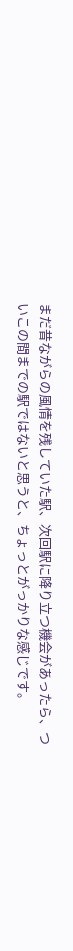まだ昔ながらの風情を残していた駅、次回駅に降り立つ機会があったら、ついこの間までの駅ではないと思うと、ちょっとがっかりな感じです。